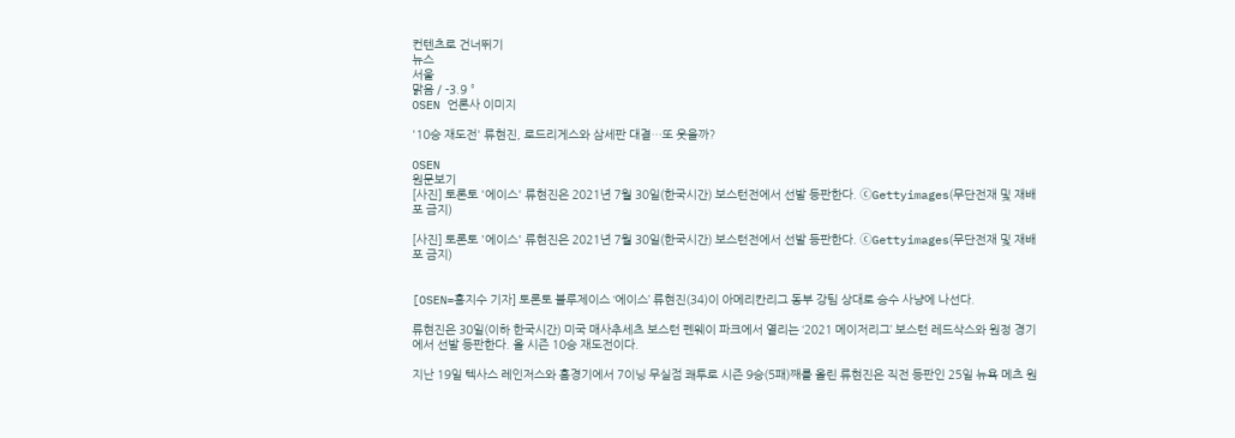컨텐츠로 건너뛰기
뉴스
서울
맑음 / -3.9 °
OSEN 언론사 이미지

'10승 재도전' 류현진, 로드리게스와 삼세판 대결…또 웃을까?

OSEN
원문보기
[사진] 토론토 '에이스' 류현진은 2021년 7월 30일(한국시간) 보스턴전에서 선발 등판한다. ⓒGettyimages(무단전재 및 재배포 금지)

[사진] 토론토 '에이스' 류현진은 2021년 7월 30일(한국시간) 보스턴전에서 선발 등판한다. ⓒGettyimages(무단전재 및 재배포 금지)


[OSEN=홍지수 기자] 토론토 블루제이스 ‘에이스’ 류현진(34)이 아메리칸리그 동부 강팀 상대로 승수 사냥에 나선다.

류현진은 30일(이하 한국시간) 미국 매사추세츠 보스턴 펜웨이 파크에서 열리는 ‘2021 메이저리그’ 보스턴 레드삭스와 원정 경기에서 선발 등판한다. 올 시즌 10승 재도전이다.

지난 19일 텍사스 레인저스와 홈경기에서 7이닝 무실점 쾌투로 시즌 9승(5패)째를 올린 류현진은 직전 등판인 25일 뉴욕 메츠 원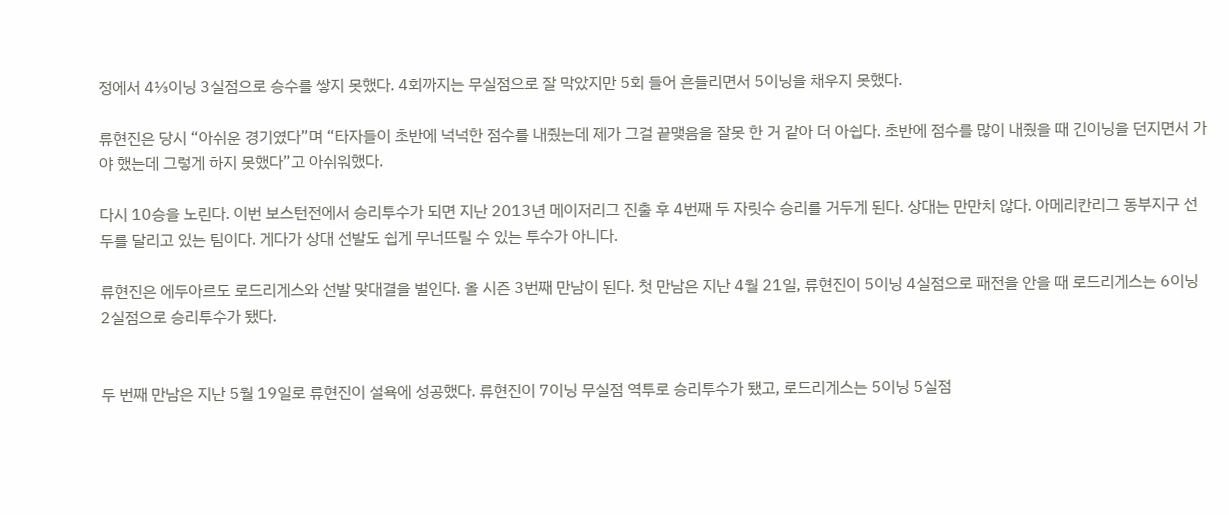정에서 4⅓이닝 3실점으로 승수를 쌓지 못했다. 4회까지는 무실점으로 잘 막았지만 5회 들어 흔들리면서 5이닝을 채우지 못했다.

류현진은 당시 “아쉬운 경기였다”며 “타자들이 초반에 넉넉한 점수를 내줬는데 제가 그걸 끝맺음을 잘못 한 거 같아 더 아쉽다. 초반에 점수를 많이 내줬을 때 긴이닝을 던지면서 가야 했는데 그렇게 하지 못했다”고 아쉬워했다.

다시 10승을 노린다. 이번 보스턴전에서 승리투수가 되면 지난 2013년 메이저리그 진출 후 4번째 두 자릿수 승리를 거두게 된다. 상대는 만만치 않다. 아메리칸리그 동부지구 선두를 달리고 있는 팀이다. 게다가 상대 선발도 쉽게 무너뜨릴 수 있는 투수가 아니다.

류현진은 에두아르도 로드리게스와 선발 맞대결을 벌인다. 올 시즌 3번째 만남이 된다. 첫 만남은 지난 4월 21일, 류현진이 5이닝 4실점으로 패전을 안을 때 로드리게스는 6이닝 2실점으로 승리투수가 됐다.


두 번째 만남은 지난 5월 19일로 류현진이 설욕에 성공했다. 류현진이 7이닝 무실점 역투로 승리투수가 됐고, 로드리게스는 5이닝 5실점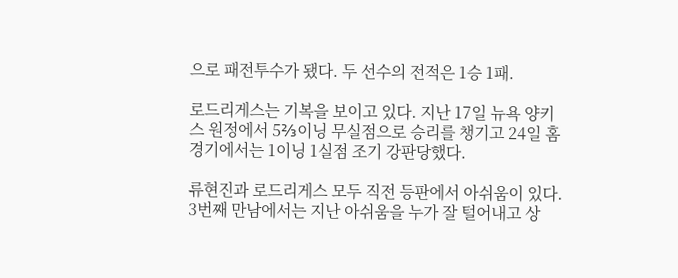으로 패전투수가 됐다. 두 선수의 전적은 1승 1패.

로드리게스는 기복을 보이고 있다. 지난 17일 뉴욕 양키스 원정에서 5⅔이닝 무실점으로 승리를 챙기고 24일 홈경기에서는 1이닝 1실점 조기 강판당했다.

류현진과 로드리게스 모두 직전 등판에서 아쉬움이 있다. 3번째 만남에서는 지난 아쉬움을 누가 잘 털어내고 상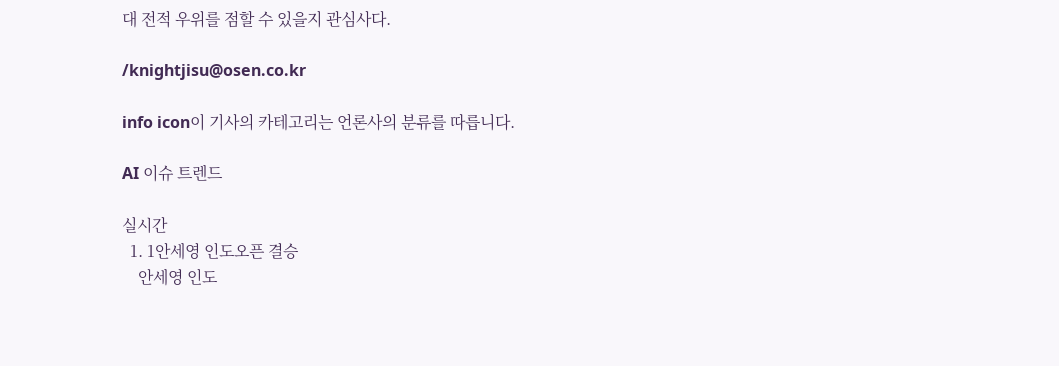대 전적 우위를 점할 수 있을지 관심사다.

/knightjisu@osen.co.kr

info icon이 기사의 카테고리는 언론사의 분류를 따릅니다.

AI 이슈 트렌드

실시간
  1. 1안세영 인도오픈 결승
    안세영 인도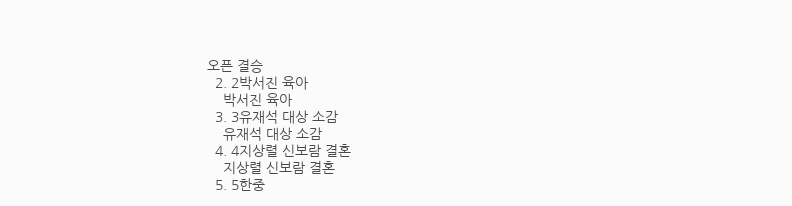오픈 결승
  2. 2박서진 육아
    박서진 육아
  3. 3유재석 대상 소감
    유재석 대상 소감
  4. 4지상렬 신보람 결혼
    지상렬 신보람 결혼
  5. 5한중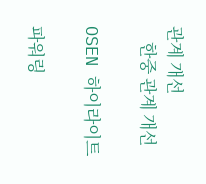관계 개선
    한중 관계 개선

OSEN 하이라이트

파워링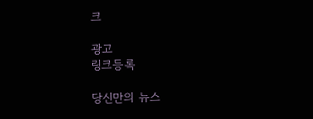크

광고
링크등록

당신만의 뉴스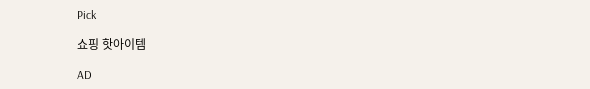Pick

쇼핑 핫아이템

AD